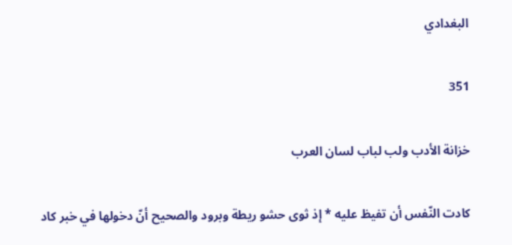البغدادي

351

خزانة الأدب ولب لباب لسان العرب

كادت النّفس أن تفيظ عليه * إذ ثوى حشو ريطة وبرود والصحيح أنّ دخولها في خبر كاد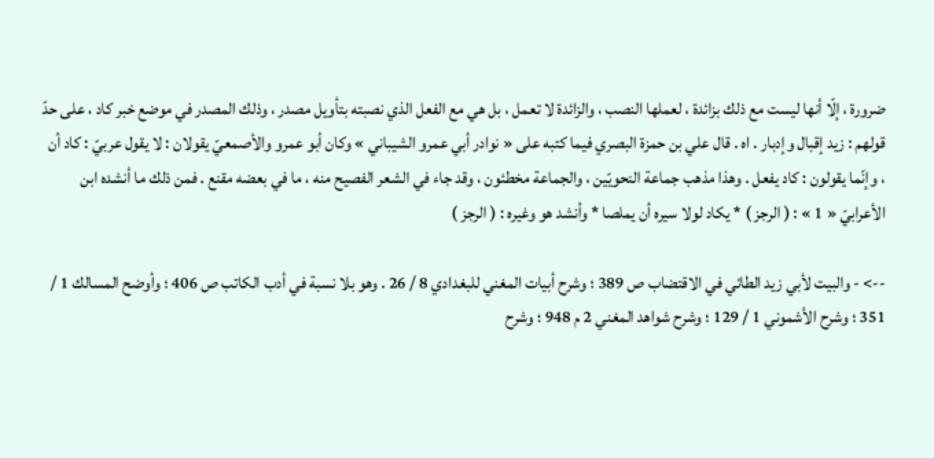ضرورة ، إلّا أنها ليست مع ذلك بزائدة ، لعملها النصب ، والزائدة لا تعمل ، بل هي مع الفعل الذي نصبته بتأويل مصدر ، وذلك المصدر في موضع خبر كاد ، على حدّ قولهم : زيد إقبال وإدبار . اه . قال علي بن حمزة البصري فيما كتبه على « نوادر أبي عمرو الشيباني » وكان أبو عمرو والأصمعيّ يقولان : لا يقول عربيّ : كاد أن ، وإنّما يقولون : كاد يفعل . وهذا مذهب جماعة النحويّين ، والجماعة مخطئون ، وقد جاء في الشعر الفصيح منه ، ما في بعضه مقنع . فمن ذلك ما أنشده ابن الأعرابيّ « 1 » : ( الرجز ) * يكاد لولا سيره أن يملصا * وأنشد هو وغيره : ( الرجز )

--> - والبيت لأبي زيد الطائي في الاقتضاب ص 389 ؛ وشرح أبيات المغني للبغدادي 8 / 26 . وهو بلا نسبة في أدب الكاتب ص 406 ؛ وأوضح المسالك 1 / 351 ؛ وشرح الأشموني 1 / 129 ؛ وشرح شواهد المغني 2 م 948 ؛ وشرح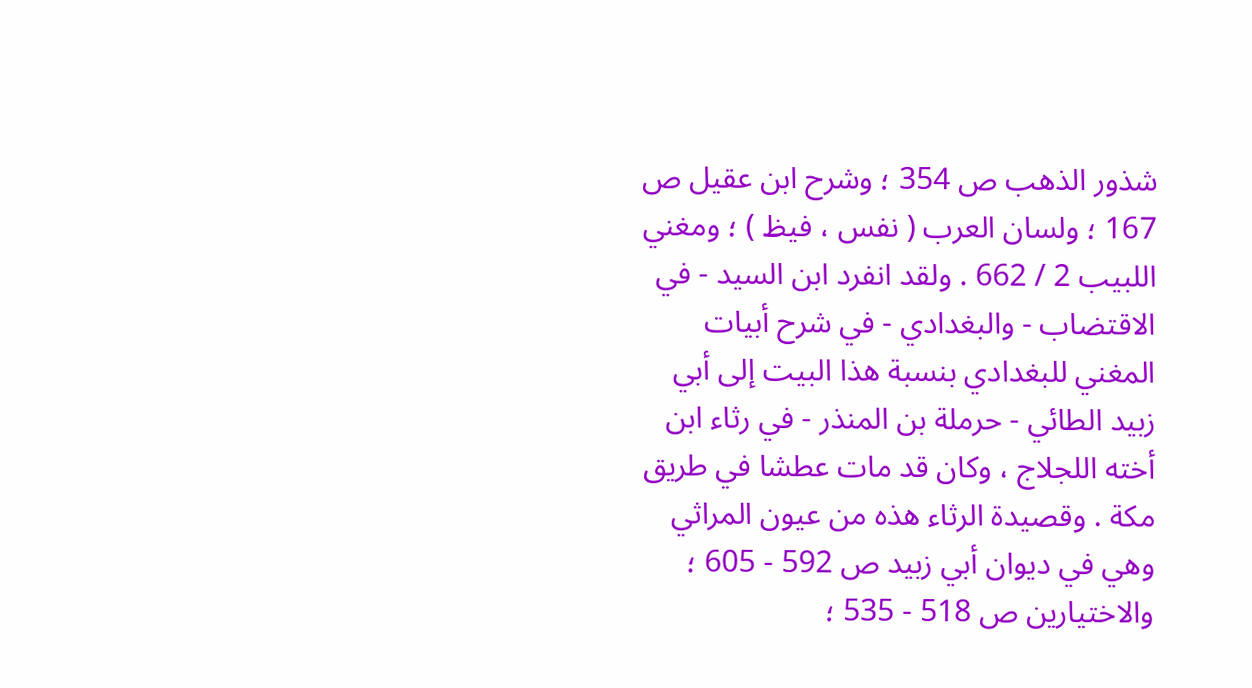شذور الذهب ص 354 ؛ وشرح ابن عقيل ص 167 ؛ ولسان العرب ( نفس ، فيظ ) ؛ ومغني اللبيب 2 / 662 . ولقد انفرد ابن السيد - في الاقتضاب - والبغدادي - في شرح أبيات المغني للبغدادي بنسبة هذا البيت إلى أبي زبيد الطائي - حرملة بن المنذر - في رثاء ابن أخته اللجلاج ، وكان قد مات عطشا في طريق مكة . وقصيدة الرثاء هذه من عيون المراثي وهي في ديوان أبي زبيد ص 592 - 605 ؛ والاختيارين ص 518 - 535 ؛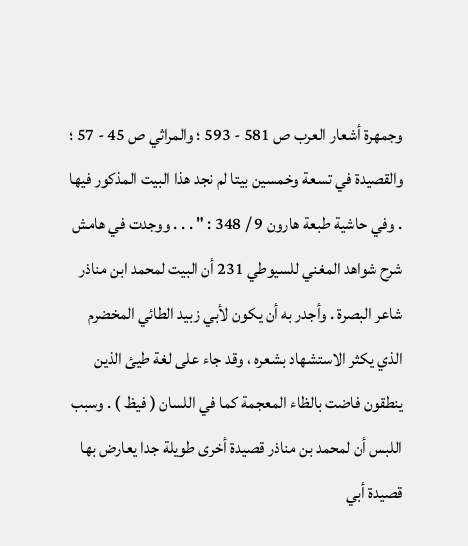وجمهرة أشعار العرب ص 581 - 593 ؛ والمراثي ص 45 - 57 ؛ والقصيدة في تسعة وخمسين بيتا لم نجد هذا البيت المذكور فيها . وفي حاشية طبعة هارون 9 / 348 : " . . . ووجدت في هامش شرح شواهد المغني للسيوطي 231 أن البيت لمحمد ابن مناذر شاعر البصرة . وأجدر به أن يكون لأبي زبيد الطائي المخضرم الذي يكثر الاستشهاد بشعره ، وقد جاء على لغة طيئ الذين ينطقون فاضت بالظاء المعجمة كما في اللسان ( فيظ ) . وسبب اللبس أن لمحمد بن مناذر قصيدة أخرى طويلة جدا يعارض بها قصيدة أبي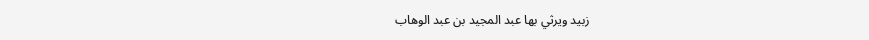زبيد ويرثي بها عبد المجيد بن عبد الوهاب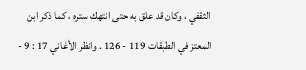الثقفي ، وكان قد علق به حتى انتهك ستره ، كما ذكر ابن المعتز في الطبقات 119 - 126 . وانظر الأغاني 17 : 9 -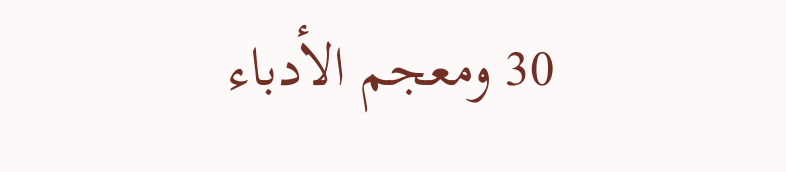30 ومعجم الأدباء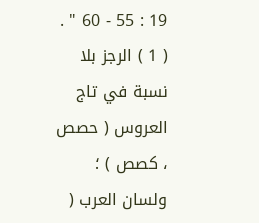19 : 55 - 60 " . ( 1 ) الرجز بلا نسبة في تاج العروس ( حصص ، كصص ) ؛ ولسان العرب (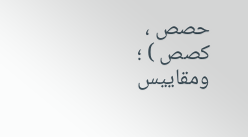حصص ، كصص ) ؛ ومقاييس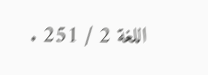اللغة 2 / 251 .